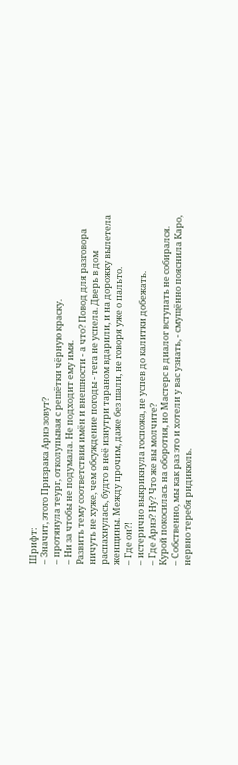Шрифт:
– Значит, этого Призрака Арнэ зовут?
– протянула теург, отколупывая с решётки чёрную краску.
– Ни за чтобы не подумала. Не подходит ему имя.
Развить тему соответствия имён и внешности - а что? Повод для разговора ничуть не хуже, чем обсуждение погоды - тега не успела. Дверь в дом распахнулась, будто в неё изнутри тараном вдарили, и на дорожку вылетела женщины. Между прочим, даже без шали, не говоря уже о пальто.
– Где он?!
– истерично выкрикнула госпожа, не успев до калитки добежать.
– Где Арнэ? Ну? Что же вы молчите?
Курой покосилась на оборотня, но Мастерс в диалог вступать не собирался.
– Собственно, мы как раз это и хотели у вас узнать, - смущённо пояснила Каро, нервно теребя ридикюль.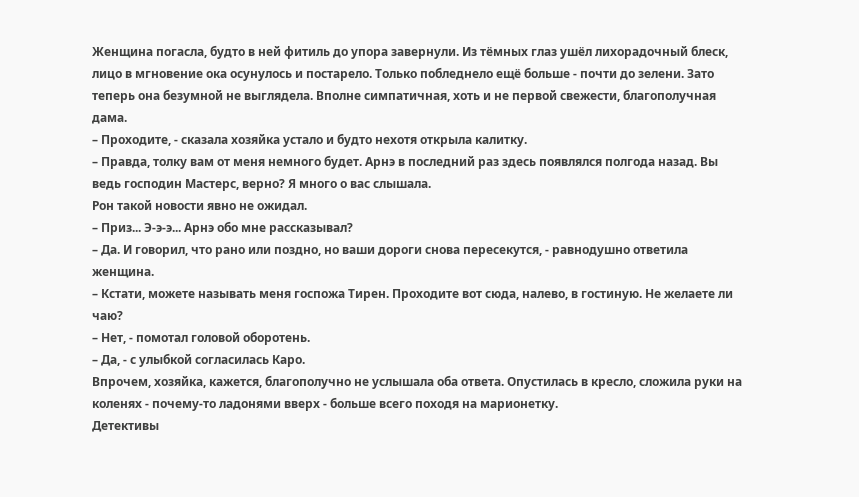Женщина погасла, будто в ней фитиль до упора завернули. Из тёмных глаз ушёл лихорадочный блеск, лицо в мгновение ока осунулось и постарело. Только побледнело ещё больше - почти до зелени. Зато теперь она безумной не выглядела. Вполне симпатичная, хоть и не первой свежести, благополучная дама.
– Проходите, - сказала хозяйка устало и будто нехотя открыла калитку.
– Правда, толку вам от меня немного будет. Арнэ в последний раз здесь появлялся полгода назад. Вы ведь господин Мастерс, верно? Я много о вас слышала.
Рон такой новости явно не ожидал.
– Приз... Э-э-э... Арнэ обо мне рассказывал?
– Да. И говорил, что рано или поздно, но ваши дороги снова пересекутся, - равнодушно ответила женщина.
– Кстати, можете называть меня госпожа Тирен. Проходите вот сюда, налево, в гостиную. Не желаете ли чаю?
– Нет, - помотал головой оборотень.
– Да, - с улыбкой согласилась Каро.
Впрочем, хозяйка, кажется, благополучно не услышала оба ответа. Опустилась в кресло, сложила руки на коленях - почему-то ладонями вверх - больше всего походя на марионетку.
Детективы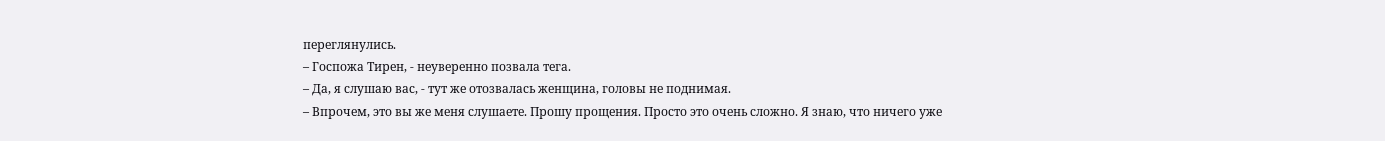переглянулись.
– Госпожа Тирен, - неуверенно позвала тега.
– Да, я слушаю вас, - тут же отозвалась женщина, головы не поднимая.
– Впрочем, это вы же меня слушаете. Прошу прощения. Просто это очень сложно. Я знаю, что ничего уже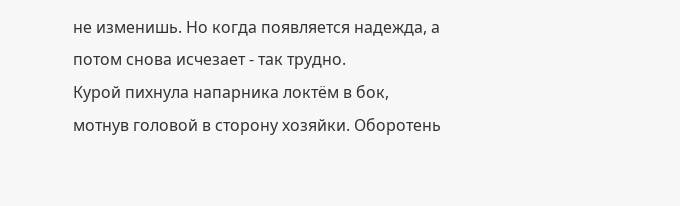не изменишь. Но когда появляется надежда, а потом снова исчезает - так трудно.
Курой пихнула напарника локтём в бок, мотнув головой в сторону хозяйки. Оборотень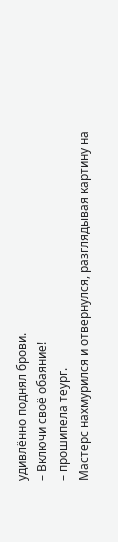удивлённо поднял брови.
– Включи своё обаяние!
– прошипела теург.
Мастерс нахмурился и отвернулся, разглядывая картину на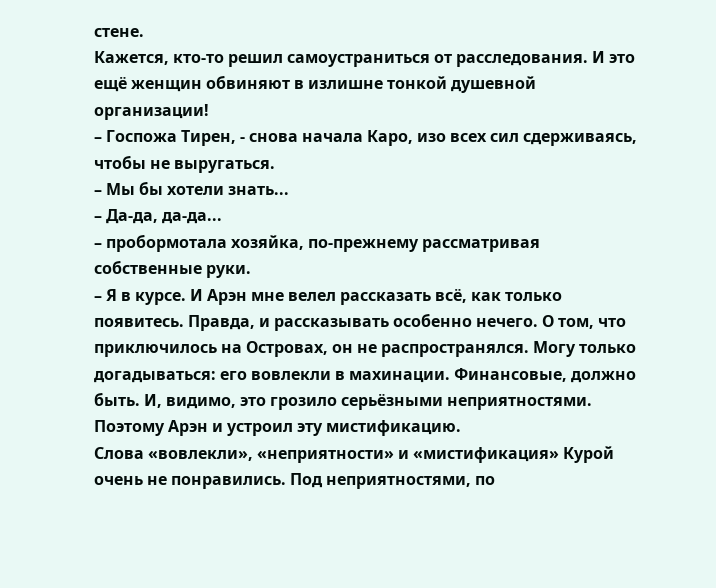стене.
Кажется, кто-то решил самоустраниться от расследования. И это ещё женщин обвиняют в излишне тонкой душевной организации!
– Госпожа Тирен, - снова начала Каро, изо всех сил сдерживаясь, чтобы не выругаться.
– Мы бы хотели знать...
– Да-да, да-да...
– пробормотала хозяйка, по-прежнему рассматривая собственные руки.
– Я в курсе. И Арэн мне велел рассказать всё, как только появитесь. Правда, и рассказывать особенно нечего. О том, что приключилось на Островах, он не распространялся. Могу только догадываться: его вовлекли в махинации. Финансовые, должно быть. И, видимо, это грозило серьёзными неприятностями. Поэтому Арэн и устроил эту мистификацию.
Слова «вовлекли», «неприятности» и «мистификация» Курой очень не понравились. Под неприятностями, по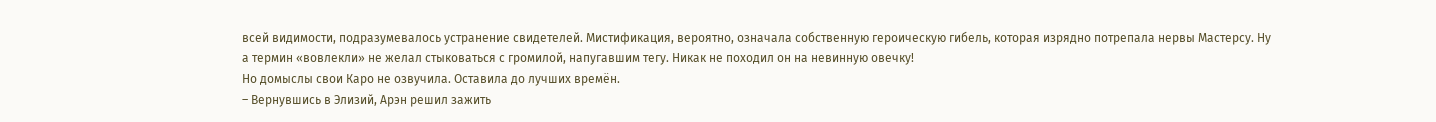всей видимости, подразумевалось устранение свидетелей. Мистификация, вероятно, означала собственную героическую гибель, которая изрядно потрепала нервы Мастерсу. Ну а термин «вовлекли» не желал стыковаться с громилой, напугавшим тегу. Никак не походил он на невинную овечку!
Но домыслы свои Каро не озвучила. Оставила до лучших времён.
– Вернувшись в Элизий, Арэн решил зажить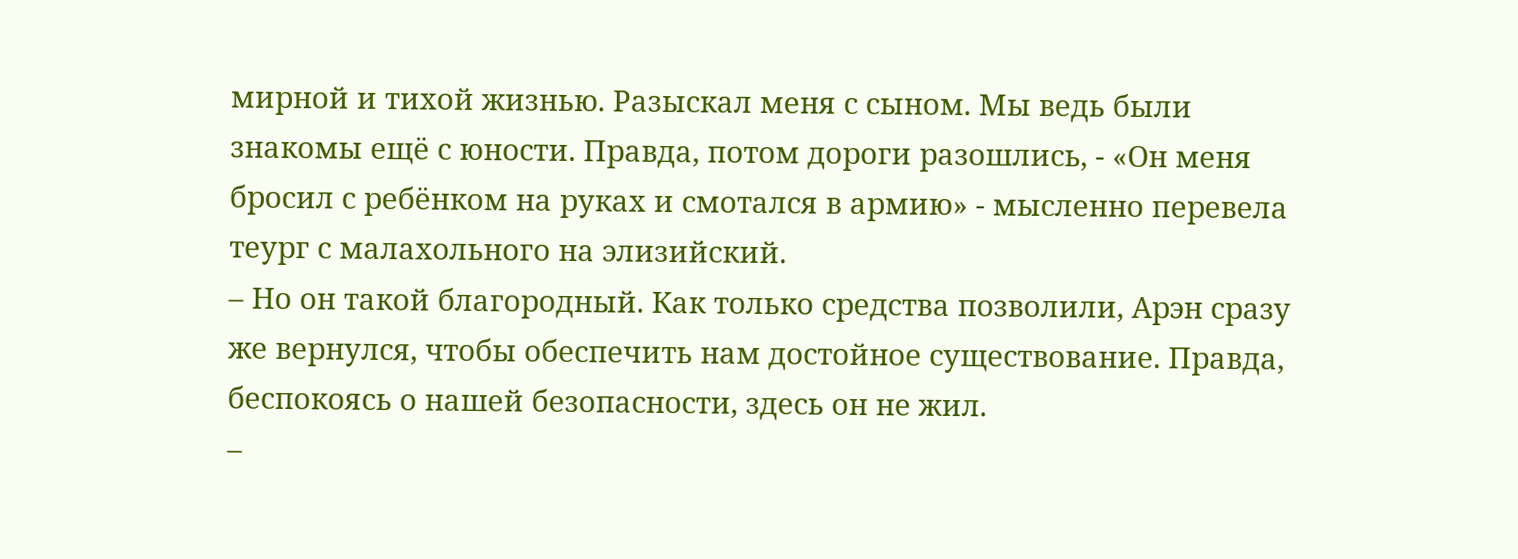мирной и тихой жизнью. Разыскал меня с сыном. Мы ведь были знакомы ещё с юности. Правда, потом дороги разошлись, - «Он меня бросил с ребёнком на руках и смотался в армию» - мысленно перевела теург с малахольного на элизийский.
– Но он такой благородный. Как только средства позволили, Арэн сразу же вернулся, чтобы обеспечить нам достойное существование. Правда, беспокоясь о нашей безопасности, здесь он не жил.
–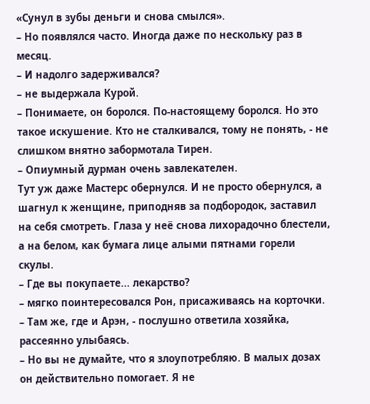«Сунул в зубы деньги и снова смылся».
– Но появлялся часто. Иногда даже по нескольку раз в месяц.
– И надолго задерживался?
– не выдержала Курой.
– Понимаете, он боролся. По-настоящему боролся. Но это такое искушение. Кто не сталкивался, тому не понять, - не слишком внятно забормотала Тирен.
– Опиумный дурман очень завлекателен.
Тут уж даже Мастерс обернулся. И не просто обернулся, а шагнул к женщине, приподняв за подбородок, заставил на себя смотреть. Глаза у неё снова лихорадочно блестели, а на белом, как бумага лице алыми пятнами горели скулы.
– Где вы покупаете... лекарство?
– мягко поинтересовался Рон, присаживаясь на корточки.
– Там же, где и Арэн, - послушно ответила хозяйка, рассеянно улыбаясь.
– Но вы не думайте, что я злоупотребляю. В малых дозах он действительно помогает. Я не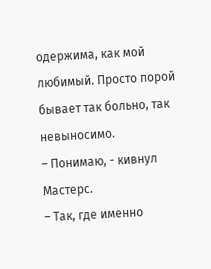одержима, как мой любимый. Просто порой бывает так больно, так невыносимо.
– Понимаю, - кивнул Мастерс.
– Так, где именно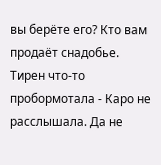вы берёте его? Кто вам продаёт снадобье.
Тирен что-то пробормотала - Каро не расслышала. Да не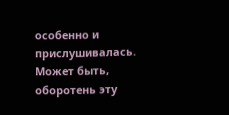особенно и прислушивалась. Может быть, оборотень эту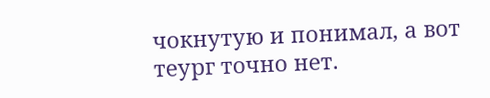чокнутую и понимал, а вот теург точно нет.